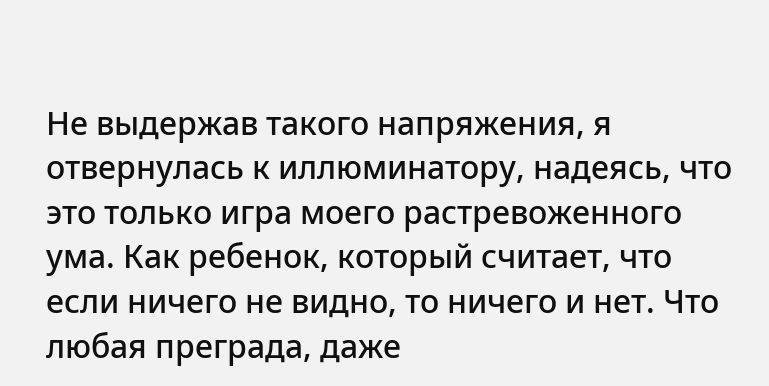Не выдержав такого напряжения, я отвернулась к иллюминатору, надеясь, что это только игра моего растревоженного ума. Как ребенок, который считает, что если ничего не видно, то ничего и нет. Что любая преграда, даже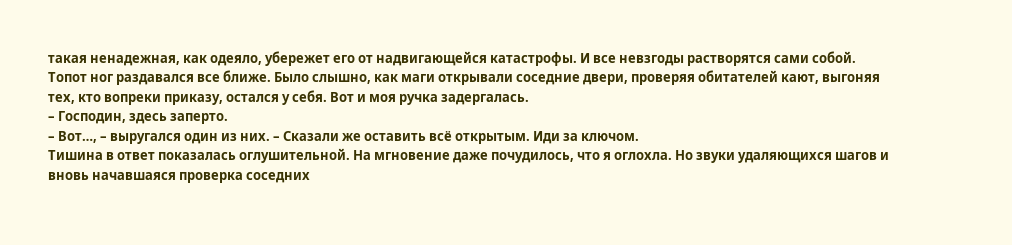такая ненадежная, как одеяло, убережет его от надвигающейся катастрофы. И все невзгоды растворятся сами собой.
Топот ног раздавался все ближе. Было слышно, как маги открывали соседние двери, проверяя обитателей кают, выгоняя тех, кто вопреки приказу, остался у себя. Вот и моя ручка задергалась.
– Господин, здесь заперто.
– Вот…, – выругался один из них. – Сказали же оставить всё открытым. Иди за ключом.
Тишина в ответ показалась оглушительной. На мгновение даже почудилось, что я оглохла. Но звуки удаляющихся шагов и вновь начавшаяся проверка соседних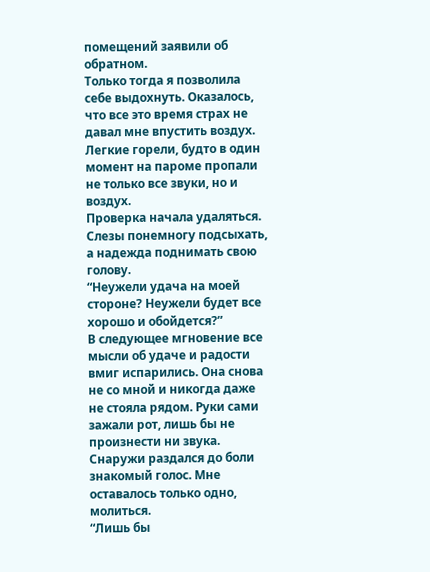помещений заявили об обратном.
Только тогда я позволила себе выдохнуть. Оказалось, что все это время страх не давал мне впустить воздух. Легкие горели, будто в один момент на пароме пропали не только все звуки, но и воздух.
Проверка начала удаляться. Слезы понемногу подсыхать, а надежда поднимать свою голову.
“Неужели удача на моей стороне? Неужели будет все хорошо и обойдется?”
В следующее мгновение все мысли об удаче и радости вмиг испарились. Она снова не со мной и никогда даже не стояла рядом. Руки сами зажали рот, лишь бы не произнести ни звука. Снаружи раздался до боли знакомый голос. Мне оставалось только одно, молиться.
“Лишь бы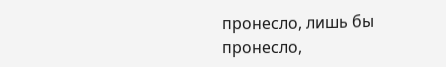пронесло, лишь бы пронесло,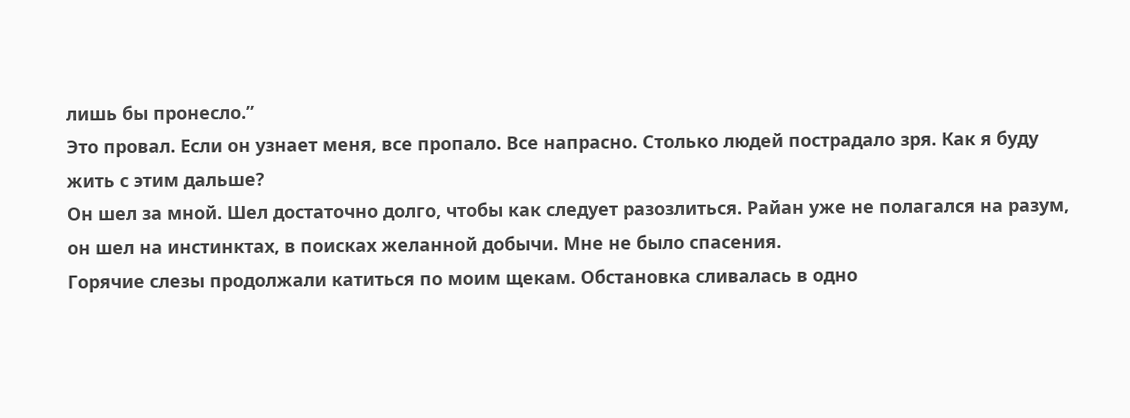лишь бы пронесло.”
Это провал. Если он узнает меня, все пропало. Все напрасно. Столько людей пострадало зря. Как я буду жить с этим дальше?
Он шел за мной. Шел достаточно долго, чтобы как следует разозлиться. Райан уже не полагался на разум, он шел на инстинктах, в поисках желанной добычи. Мне не было спасения.
Горячие слезы продолжали катиться по моим щекам. Обстановка сливалась в одно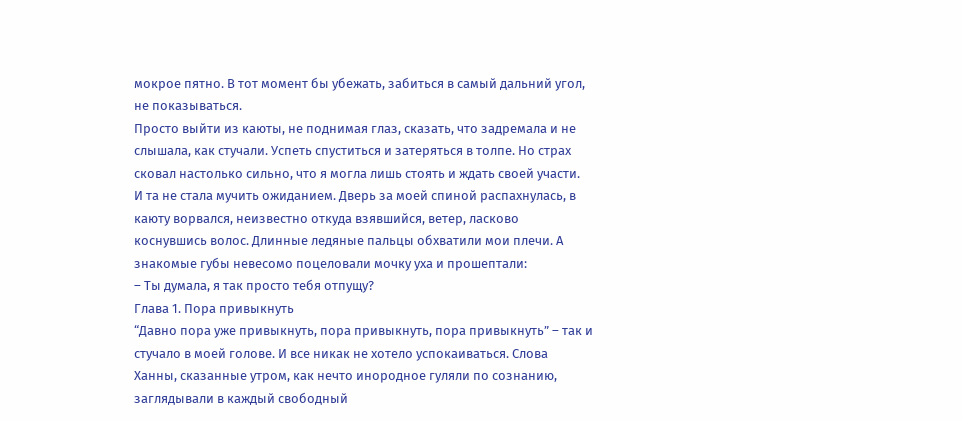мокрое пятно. В тот момент бы убежать, забиться в самый дальний угол, не показываться.
Просто выйти из каюты, не поднимая глаз, сказать, что задремала и не слышала, как стучали. Успеть спуститься и затеряться в толпе. Но страх сковал настолько сильно, что я могла лишь стоять и ждать своей участи.
И та не стала мучить ожиданием. Дверь за моей спиной распахнулась, в каюту ворвался, неизвестно откуда взявшийся, ветер, ласково коснувшись волос. Длинные ледяные пальцы обхватили мои плечи. А знакомые губы невесомо поцеловали мочку уха и прошептали:
– Ты думала, я так просто тебя отпущу?
Глава 1. Пора привыкнуть
“Давно пора уже привыкнуть, пора привыкнуть, пора привыкнуть” – так и стучало в моей голове. И все никак не хотело успокаиваться. Слова Ханны, сказанные утром, как нечто инородное гуляли по сознанию, заглядывали в каждый свободный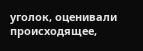уголок, оценивали происходящее,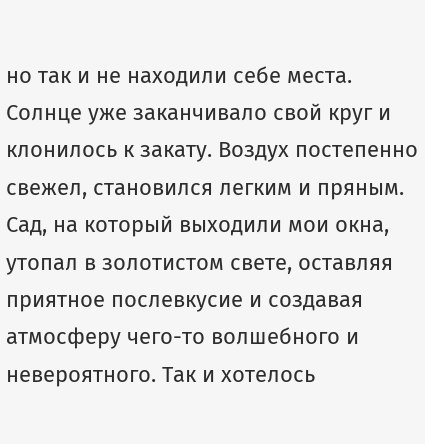но так и не находили себе места.
Солнце уже заканчивало свой круг и клонилось к закату. Воздух постепенно свежел, становился легким и пряным. Сад, на который выходили мои окна, утопал в золотистом свете, оставляя приятное послевкусие и создавая атмосферу чего-то волшебного и невероятного. Так и хотелось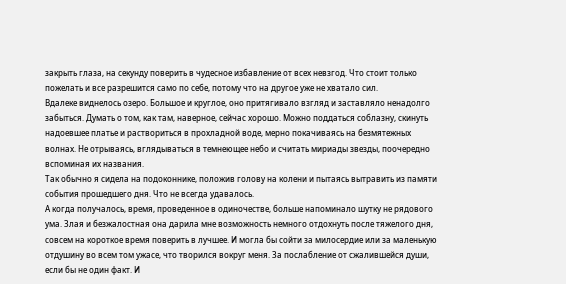закрыть глаза, на секунду поверить в чудесное избавление от всех невзгод. Что стоит только пожелать и все разрешится само по себе, потому что на другое уже не хватало сил.
Вдалеке виднелось озеро. Большое и круглое, оно притягивало взгляд и заставляло ненадолго забыться. Думать о том, как там, наверное, сейчас хорошо. Можно поддаться соблазну, скинуть надоевшее платье и раствориться в прохладной воде, мерно покачиваясь на безмятежных волнах. Не отрываясь, вглядываться в темнеющее небо и считать мириады звезды, поочередно вспоминая их названия.
Так обычно я сидела на подоконнике, положив голову на колени и пытаясь вытравить из памяти события прошедшего дня. Что не всегда удавалось.
А когда получалось, время, проведенное в одиночестве, больше напоминало шутку не рядового ума. Злая и безжалостная она дарила мне возможность немного отдохнуть после тяжелого дня, совсем на короткое время поверить в лучшее. И могла бы сойти за милосердие или за маленькую отдушину во всем том ужасе, что творился вокруг меня. За послабление от сжалившейся души, если бы не один факт. И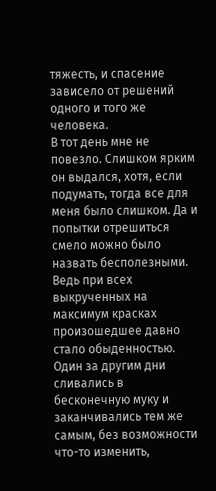тяжесть, и спасение зависело от решений одного и того же человека.
В тот день мне не повезло. Слишком ярким он выдался, хотя, если подумать, тогда все для меня было слишком. Да и попытки отрешиться смело можно было назвать бесполезными. Ведь при всех выкрученных на максимум красках произошедшее давно стало обыденностью.
Один за другим дни сливались в бесконечную муку и заканчивались тем же самым, без возможности что-то изменить,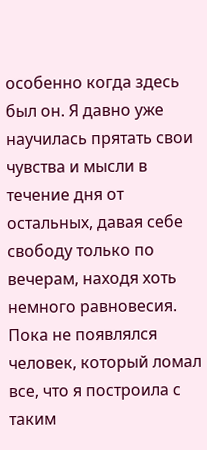особенно когда здесь был он. Я давно уже научилась прятать свои чувства и мысли в течение дня от остальных, давая себе свободу только по вечерам, находя хоть немного равновесия. Пока не появлялся человек, который ломал все, что я построила с таким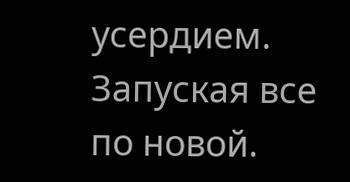усердием. Запуская все по новой.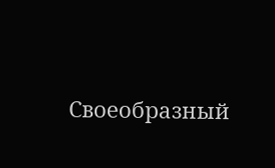Своеобразный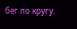бег по кругу.